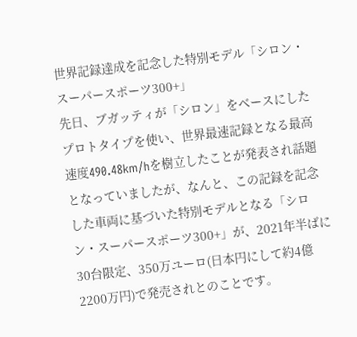世界記録達成を記念した特別モデル「シロン・スーパースポーツ300+」
先日、ブガッティが「シロン」をベースにしたプロトタイプを使い、世界最速記録となる最高速度490.48km/hを樹立したことが発表され話題となっていましたが、なんと、この記録を記念した車両に基づいた特別モデルとなる「シロン・スーパースポーツ300+」が、2021年半ばに30台限定、350万ユーロ(日本円にして約4億2200万円)で発売されとのことです。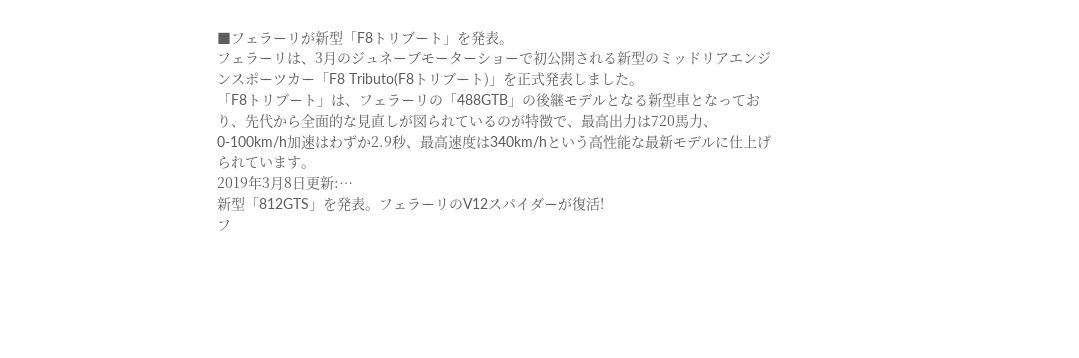■フェラーリが新型「F8トリブート」を発表。
フェラーリは、3月のジュネーブモーターショーで初公開される新型のミッドリアエンジンスポーツカー「F8 Tributo(F8トリブート)」を正式発表しました。
「F8トリブート」は、フェラーリの「488GTB」の後継モデルとなる新型車となっており、先代から全面的な見直しが図られているのが特徴で、最高出力は720馬力、0-100km/h加速はわずか2.9秒、最高速度は340km/hという高性能な最新モデルに仕上げられています。
2019年3月8日更新:…
新型「812GTS」を発表。フェラーリのV12スパイダーが復活!
フ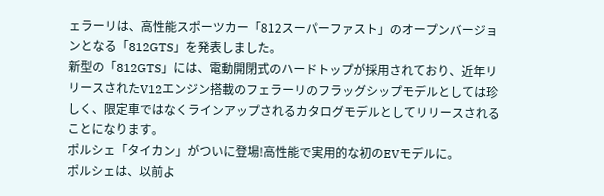ェラーリは、高性能スポーツカー「812スーパーファスト」のオープンバージョンとなる「812GTS」を発表しました。
新型の「812GTS」には、電動開閉式のハードトップが採用されており、近年リリースされたV12エンジン搭載のフェラーリのフラッグシップモデルとしては珍しく、限定車ではなくラインアップされるカタログモデルとしてリリースされることになります。
ポルシェ「タイカン」がついに登場!高性能で実用的な初のEVモデルに。
ポルシェは、以前よ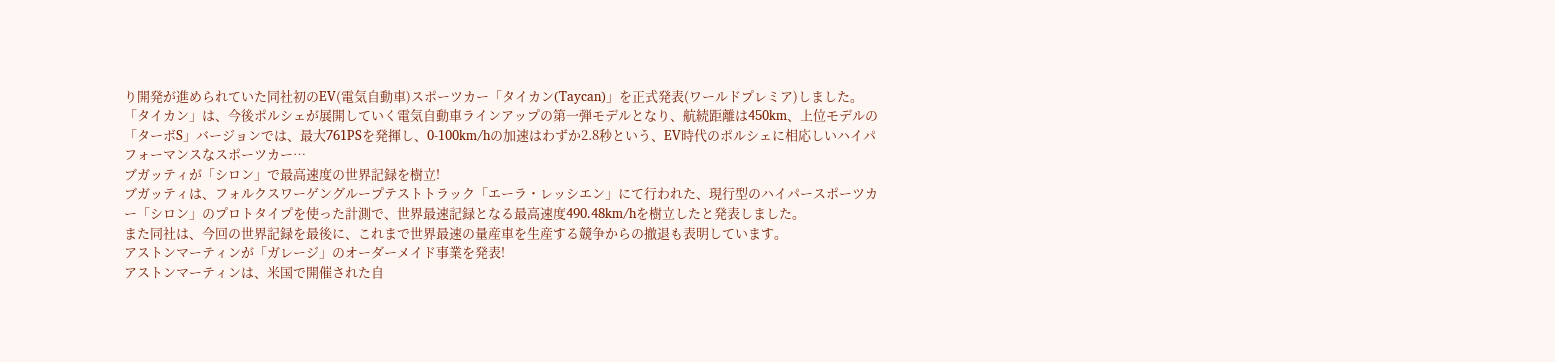り開発が進められていた同社初のEV(電気自動車)スポーツカー「タイカン(Taycan)」を正式発表(ワールドプレミア)しました。
「タイカン」は、今後ポルシェが展開していく電気自動車ラインアップの第一弾モデルとなり、航続距離は450km、上位モデルの「ターボS」バージョンでは、最大761PSを発揮し、0-100km/hの加速はわずか2.8秒という、EV時代のポルシェに相応しいハイパフォーマンスなスポーツカー…
ブガッティが「シロン」で最高速度の世界記録を樹立!
ブガッティは、フォルクスワーゲングループテストトラック「エーラ・レッシエン」にて行われた、現行型のハイパースポーツカー「シロン」のプロトタイプを使った計測で、世界最速記録となる最高速度490.48km/hを樹立したと発表しました。
また同社は、今回の世界記録を最後に、これまで世界最速の量産車を生産する競争からの撤退も表明しています。
アストンマーティンが「ガレージ」のオーダーメイド事業を発表!
アストンマーティンは、米国で開催された自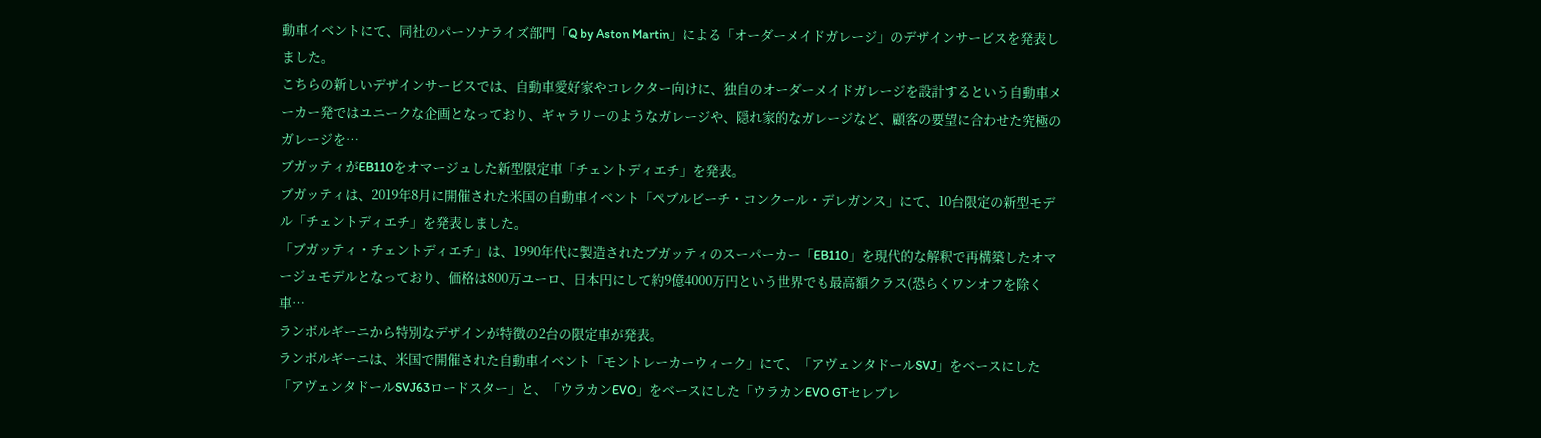動車イベントにて、同社のパーソナライズ部門「Q by Aston Martin」による「オーダーメイドガレージ」のデザインサービスを発表しました。
こちらの新しいデザインサービスでは、自動車愛好家やコレクター向けに、独自のオーダーメイドガレージを設計するという自動車メーカー発ではユニークな企画となっており、ギャラリーのようなガレージや、隠れ家的なガレージなど、顧客の要望に合わせた究極のガレージを…
ブガッティがEB110をオマージュした新型限定車「チェントディエチ」を発表。
ブガッティは、2019年8月に開催された米国の自動車イベント「ペブルビーチ・コンクール・デレガンス」にて、10台限定の新型モデル「チェントディエチ」を発表しました。
「ブガッティ・チェントディエチ」は、1990年代に製造されたブガッティのスーパーカー「EB110」を現代的な解釈で再構築したオマージュモデルとなっており、価格は800万ユーロ、日本円にして約9億4000万円という世界でも最高額クラス(恐らくワンオフを除く車…
ランボルギーニから特別なデザインが特徴の2台の限定車が発表。
ランボルギーニは、米国で開催された自動車イベント「モントレーカーウィーク」にて、「アヴェンタドールSVJ」をベースにした「アヴェンタドールSVJ63ロードスター」と、「ウラカンEVO」をベースにした「ウラカンEVO GTセレブレ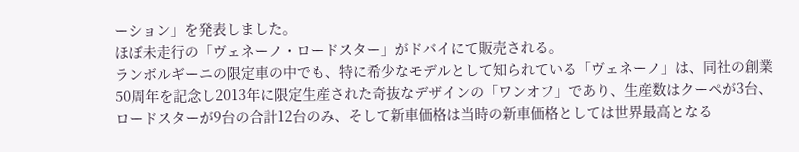ーション」を発表しました。
ほぼ未走行の「ヴェネーノ・ロードスター」がドバイにて販売される。
ランボルギーニの限定車の中でも、特に希少なモデルとして知られている「ヴェネーノ」は、同社の創業50周年を記念し2013年に限定生産された奇抜なデザインの「ワンオフ」であり、生産数はクーペが3台、ロードスターが9台の合計12台のみ、そして新車価格は当時の新車価格としては世界最高となる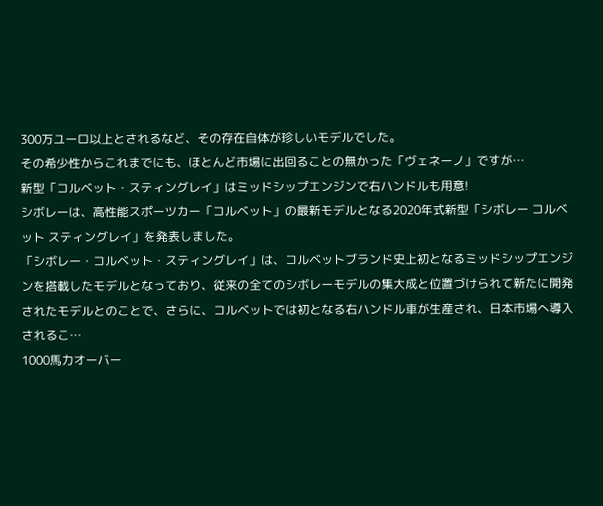300万ユーロ以上とされるなど、その存在自体が珍しいモデルでした。
その希少性からこれまでにも、ほとんど市場に出回ることの無かった「ヴェネーノ」ですが…
新型「コルベット・スティングレイ」はミッドシップエンジンで右ハンドルも用意!
シボレーは、高性能スポーツカー「コルベット」の最新モデルとなる2020年式新型「シボレー コルベット スティングレイ」を発表しました。
「シボレー・コルベット・スティングレイ」は、コルベットブランド史上初となるミッドシップエンジンを搭載したモデルとなっており、従来の全てのシボレーモデルの集大成と位置づけられて新たに開発されたモデルとのことで、さらに、コルベットでは初となる右ハンドル車が生産され、日本市場へ導入されるこ…
1000馬力オーバー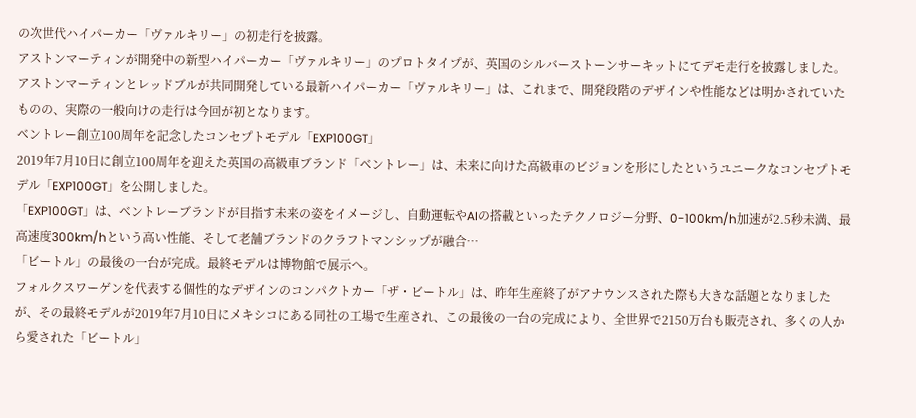の次世代ハイパーカー「ヴァルキリー」の初走行を披露。
アストンマーティンが開発中の新型ハイパーカー「ヴァルキリー」のプロトタイプが、英国のシルバーストーンサーキットにてデモ走行を披露しました。
アストンマーティンとレッドブルが共同開発している最新ハイパーカー「ヴァルキリー」は、これまで、開発段階のデザインや性能などは明かされていたものの、実際の一般向けの走行は今回が初となります。
ベントレー創立100周年を記念したコンセプトモデル「EXP100GT」
2019年7月10日に創立100周年を迎えた英国の高級車ブランド「ベントレー」は、未来に向けた高級車のビジョンを形にしたというユニークなコンセプトモデル「EXP100GT」を公開しました。
「EXP100GT」は、ベントレーブランドが目指す未来の姿をイメージし、自動運転やAIの搭載といったテクノロジー分野、0-100km/h加速が2.5秒未満、最高速度300km/hという高い性能、そして老舗ブランドのクラフトマンシップが融合…
「ビートル」の最後の一台が完成。最終モデルは博物館で展示へ。
フォルクスワーゲンを代表する個性的なデザインのコンパクトカー「ザ・ビートル」は、昨年生産終了がアナウンスされた際も大きな話題となりましたが、その最終モデルが2019年7月10日にメキシコにある同社の工場で生産され、この最後の一台の完成により、全世界で2150万台も販売され、多くの人から愛された「ビートル」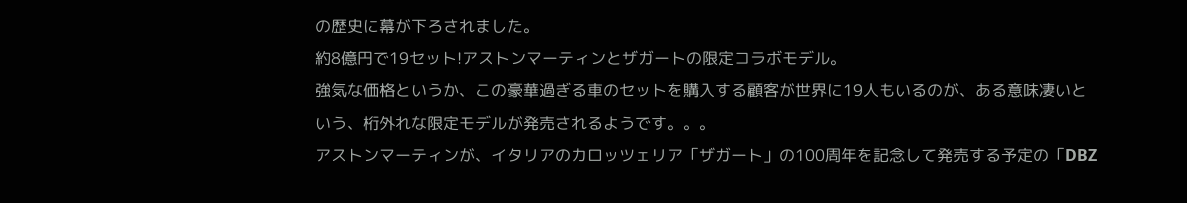の歴史に幕が下ろされました。
約8億円で19セット!アストンマーティンとザガートの限定コラボモデル。
強気な価格というか、この豪華過ぎる車のセットを購入する顧客が世界に19人もいるのが、ある意味凄いという、桁外れな限定モデルが発売されるようです。。。
アストンマーティンが、イタリアのカロッツェリア「ザガート」の100周年を記念して発売する予定の「DBZ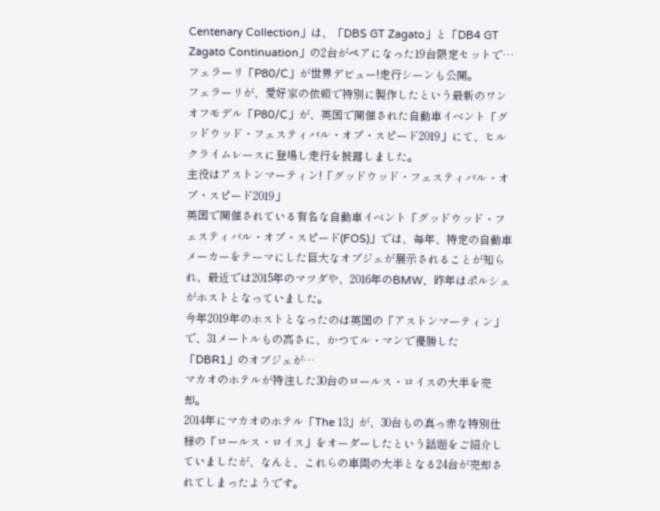Centenary Collection」は、「DBS GT Zagato」と「DB4 GT Zagato Continuation」の2台がペアになった19台限定セットで…
フェラーリ「P80/C」が世界デビュー!走行シーンも公開。
フェラーリが、愛好家の依頼で特別に製作したという最新のワンオフモデル「P80/C」が、英国で開催された自動車イベント「グッドウッド・フェスティバル・オブ・スピード2019」にて、ヒルクライムレースに登場し走行を披露しました。
主役はアストンマーティン!「グッドウッド・フェスティバル・オブ・スピード2019」
英国で開催されている有名な自動車イベント「グッドウッド・フェスティバル・オブ・スピード(FOS)」では、毎年、特定の自動車メーカーをテーマにした巨大なオブジェが展示されることが知られ、最近では2015年のマツダや、2016年のBMW、昨年はポルシェがホストとなっていました。
今年2019年のホストとなったのは英国の「アストンマーティン」で、31メートルもの高さに、かつてル・マンで優勝した「DBR1」のオブジェが…
マカオのホテルが特注した30台のロールス・ロイスの大半を売却。
2014年にマカオのホテル「The 13」が、30台もの真っ赤な特別仕様の「ロールス・ロイス」をオーダーしたという話題をご紹介していましたが、なんと、これらの車両の大半となる24台が売却されてしまったようです。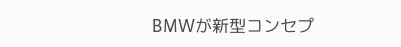BMWが新型コンセプ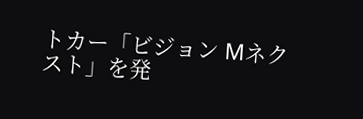トカー「ビジョン Mネクスト」を発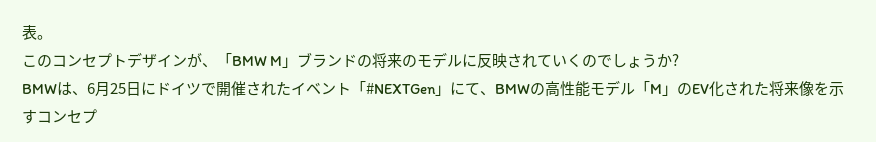表。
このコンセプトデザインが、「BMW M」ブランドの将来のモデルに反映されていくのでしょうか?
BMWは、6月25日にドイツで開催されたイベント「#NEXTGen」にて、BMWの高性能モデル「M」のEV化された将来像を示すコンセプ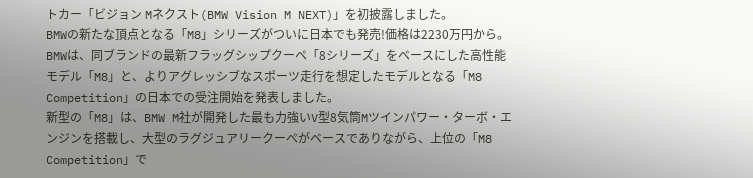トカー「ビジョン Mネクスト(BMW Vision M NEXT)」を初披露しました。
BMWの新たな頂点となる「M8」シリーズがついに日本でも発売!価格は2230万円から。
BMWは、同ブランドの最新フラッグシップクーペ「8シリーズ」をベースにした高性能モデル「M8」と、よりアグレッシブなスポーツ走行を想定したモデルとなる「M8 Competition」の日本での受注開始を発表しました。
新型の「M8」は、BMW M社が開発した最も力強いV型8気筒Mツインパワー・ターボ・エンジンを搭載し、大型のラグジュアリークーペがベースでありながら、上位の「M8 Competition」で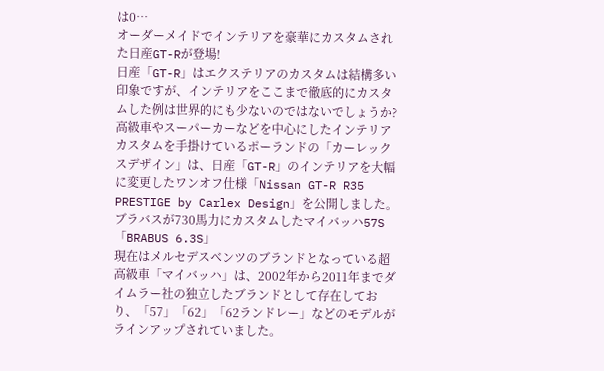は0…
オーダーメイドでインテリアを豪華にカスタムされた日産GT-Rが登場!
日産「GT-R」はエクステリアのカスタムは結構多い印象ですが、インテリアをここまで徹底的にカスタムした例は世界的にも少ないのではないでしょうか?
高級車やスーパーカーなどを中心にしたインテリアカスタムを手掛けているポーランドの「カーレックスデザイン」は、日産「GT-R」のインテリアを大幅に変更したワンオフ仕様「Nissan GT-R R35 PRESTIGE by Carlex Design」を公開しました。
ブラバスが730馬力にカスタムしたマイバッハ57S「BRABUS 6.3S」
現在はメルセデスベンツのブランドとなっている超高級車「マイバッハ」は、2002年から2011年までダイムラー社の独立したブランドとして存在しており、「57」「62」「62ランドレー」などのモデルがラインアップされていました。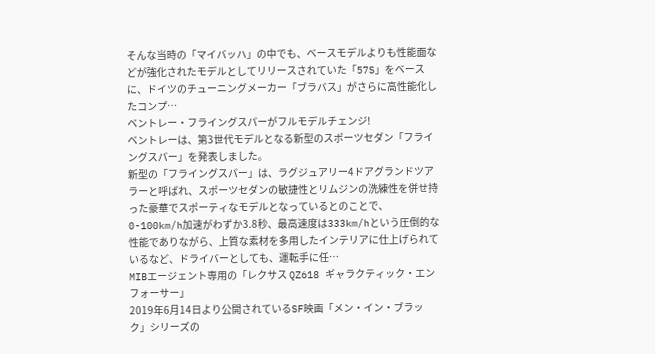そんな当時の「マイバッハ」の中でも、ベースモデルよりも性能面などが強化されたモデルとしてリリースされていた「57S」をベースに、ドイツのチューニングメーカー「ブラバス」がさらに高性能化したコンプ…
ベントレー・フライングスパーがフルモデルチェンジ!
ベントレーは、第3世代モデルとなる新型のスポーツセダン「フライングスパー」を発表しました。
新型の「フライングスパー」は、ラグジュアリー4ドアグランドツアラーと呼ばれ、スポーツセダンの敏捷性とリムジンの洗練性を併せ持った豪華でスポーティなモデルとなっているとのことで、0-100km/h加速がわずか3.8秒、最高速度は333km/hという圧倒的な性能でありながら、上質な素材を多用したインテリアに仕上げられているなど、ドライバーとしても、運転手に任…
MIBエージェント専用の「レクサス QZ618 ギャラクティック・エンフォーサー」
2019年6月14日より公開されているSF映画「メン・イン・ブラック」シリーズの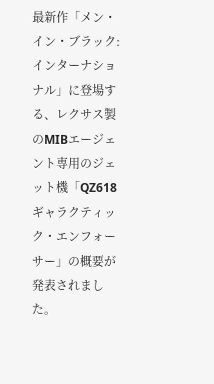最新作「メン・イン・ブラック:インターナショナル」に登場する、レクサス製のMIBエージェント専用のジェット機「QZ618 ギャラクティック・エンフォーサー」の概要が発表されました。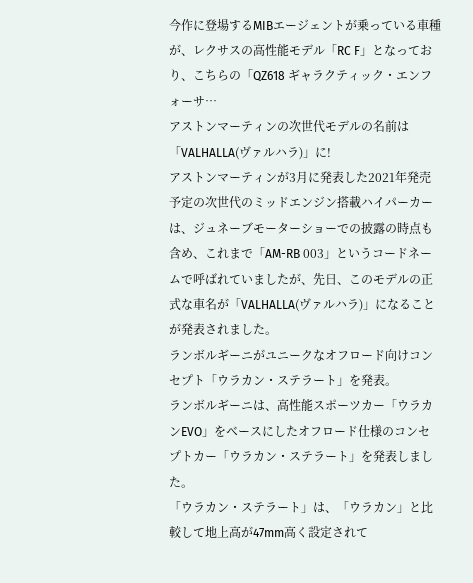今作に登場するMIBエージェントが乗っている車種が、レクサスの高性能モデル「RC F」となっており、こちらの「QZ618 ギャラクティック・エンフォーサ…
アストンマーティンの次世代モデルの名前は「VALHALLA(ヴァルハラ)」に!
アストンマーティンが3月に発表した2021年発売予定の次世代のミッドエンジン搭載ハイパーカーは、ジュネーブモーターショーでの披露の時点も含め、これまで「AM-RB 003」というコードネームで呼ばれていましたが、先日、このモデルの正式な車名が「VALHALLA(ヴァルハラ)」になることが発表されました。
ランボルギーニがユニークなオフロード向けコンセプト「ウラカン・ステラート」を発表。
ランボルギーニは、高性能スポーツカー「ウラカンEVO」をベースにしたオフロード仕様のコンセプトカー「ウラカン・ステラート」を発表しました。
「ウラカン・ステラート」は、「ウラカン」と比較して地上高が47mm高く設定されて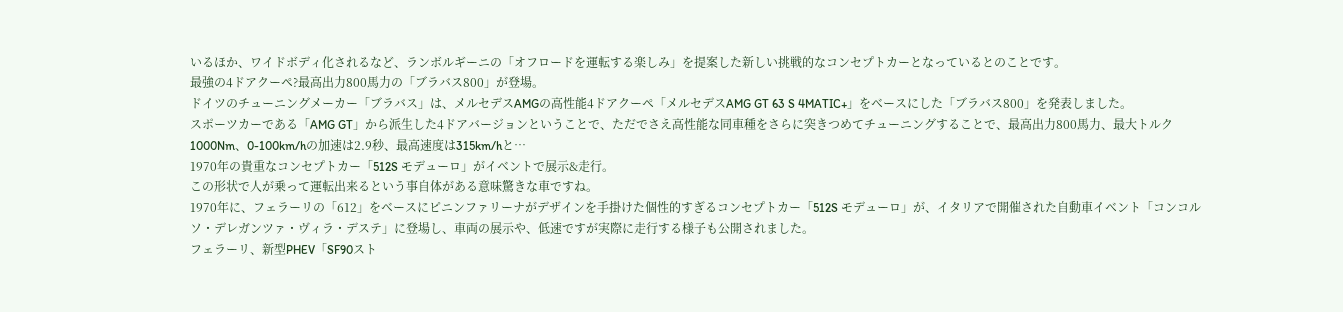いるほか、ワイドボディ化されるなど、ランボルギーニの「オフロードを運転する楽しみ」を提案した新しい挑戦的なコンセプトカーとなっているとのことです。
最強の4ドアクーペ?最高出力800馬力の「ブラバス800」が登場。
ドイツのチューニングメーカー「ブラバス」は、メルセデスAMGの高性能4ドアクーペ「メルセデスAMG GT 63 S 4MATIC+」をベースにした「ブラバス800」を発表しました。
スポーツカーである「AMG GT」から派生した4ドアバージョンということで、ただでさえ高性能な同車種をさらに突きつめてチューニングすることで、最高出力800馬力、最大トルク1000Nm、0-100km/hの加速は2.9秒、最高速度は315km/hと…
1970年の貴重なコンセプトカー「512S モデューロ」がイベントで展示&走行。
この形状で人が乗って運転出来るという事自体がある意味驚きな車ですね。
1970年に、フェラーリの「612」をベースにピニンファリーナがデザインを手掛けた個性的すぎるコンセプトカー「512S モデューロ」が、イタリアで開催された自動車イベント「コンコルソ・デレガンツァ・ヴィラ・デステ」に登場し、車両の展示や、低速ですが実際に走行する様子も公開されました。
フェラーリ、新型PHEV「SF90スト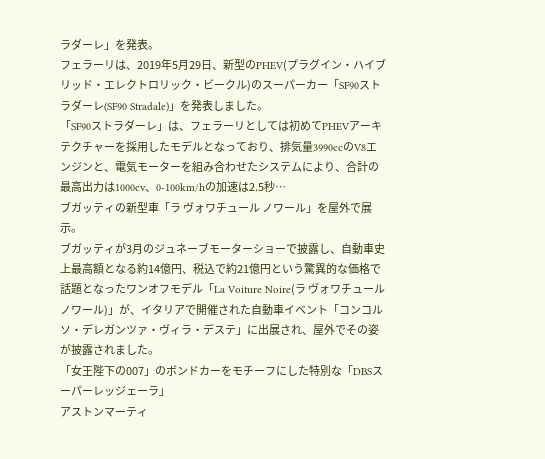ラダーレ」を発表。
フェラーリは、2019年5月29日、新型のPHEV(プラグイン・ハイブリッド・エレクトロリック・ビークル)のスーパーカー「SF90ストラダーレ(SF90 Stradale)」を発表しました。
「SF90ストラダーレ」は、フェラーリとしては初めてPHEVアーキテクチャーを採用したモデルとなっており、排気量3990ccのV8エンジンと、電気モーターを組み合わせたシステムにより、合計の最高出力は1000cv、0-100km/hの加速は2.5秒…
ブガッティの新型車「ラ ヴォワチュール ノワール」を屋外で展示。
ブガッティが3月のジュネーブモーターショーで披露し、自動車史上最高額となる約14億円、税込で約21億円という驚異的な価格で話題となったワンオフモデル「La Voiture Noire(ラ ヴォワチュール ノワール)」が、イタリアで開催された自動車イベント「コンコルソ・デレガンツァ・ヴィラ・デステ」に出展され、屋外でその姿が披露されました。
「女王陛下の007」のボンドカーをモチーフにした特別な「DBSスーパーレッジェーラ」
アストンマーティ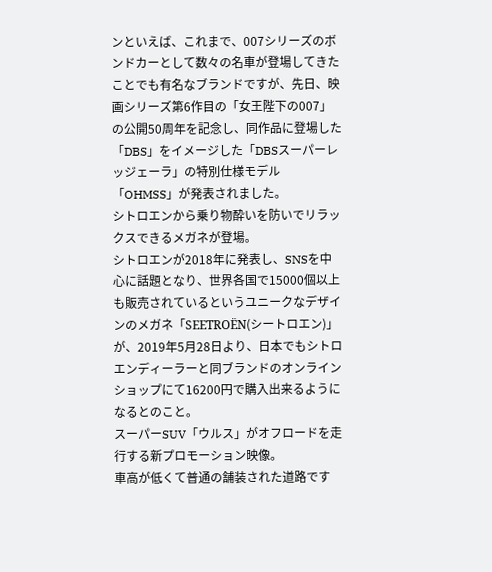ンといえば、これまで、007シリーズのボンドカーとして数々の名車が登場してきたことでも有名なブランドですが、先日、映画シリーズ第6作目の「女王陛下の007」の公開50周年を記念し、同作品に登場した「DBS」をイメージした「DBSスーパーレッジェーラ」の特別仕様モデル「OHMSS」が発表されました。
シトロエンから乗り物酔いを防いでリラックスできるメガネが登場。
シトロエンが2018年に発表し、SNSを中心に話題となり、世界各国で15000個以上も販売されているというユニークなデザインのメガネ「SEETROËN(シートロエン)」が、2019年5月28日より、日本でもシトロエンディーラーと同ブランドのオンラインショップにて16200円で購入出来るようになるとのこと。
スーパーSUV「ウルス」がオフロードを走行する新プロモーション映像。
車高が低くて普通の舗装された道路です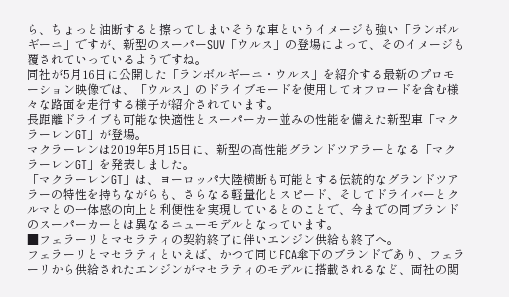ら、ちょっと油断すると擦ってしまいそうな車というイメージも強い「ランボルギーニ」ですが、新型のスーパーSUV「ウルス」の登場によって、そのイメージも覆されていっているようですね。
同社が5月16日に公開した「ランボルギーニ・ウルス」を紹介する最新のプロモーション映像では、「ウルス」のドライブモードを使用してオフロードを含む様々な路面を走行する様子が紹介されています。
長距離ドライブも可能な快適性とスーパーカー並みの性能を備えた新型車「マクラーレンGT」が登場。
マクラーレンは2019年5月15日に、新型の高性能グランドツアラーとなる「マクラーレンGT」を発表しました。
「マクラーレンGT」は、ヨーロッパ大陸横断も可能とする伝統的なグランドツアラーの特性を持ちながらも、さらなる軽量化とスピード、そしてドライバーとクルマとの一体感の向上と利便性を実現しているとのことで、今までの同ブランドのスーパーカーとは異なるニューモデルとなっています。
■フェラーリとマセラティの契約終了に伴いエンジン供給も終了へ。
フェラーリとマセラティといえば、かつて同じFCA傘下のブランドであり、フェラーリから供給されたエンジンがマセラティのモデルに搭載されるなど、両社の関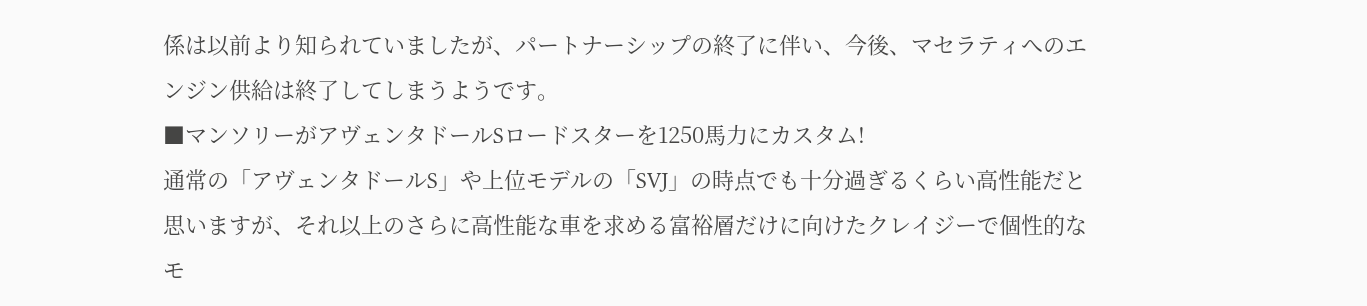係は以前より知られていましたが、パートナーシップの終了に伴い、今後、マセラティへのエンジン供給は終了してしまうようです。
■マンソリーがアヴェンタドールSロードスターを1250馬力にカスタム!
通常の「アヴェンタドールS」や上位モデルの「SVJ」の時点でも十分過ぎるくらい高性能だと思いますが、それ以上のさらに高性能な車を求める富裕層だけに向けたクレイジーで個性的なモ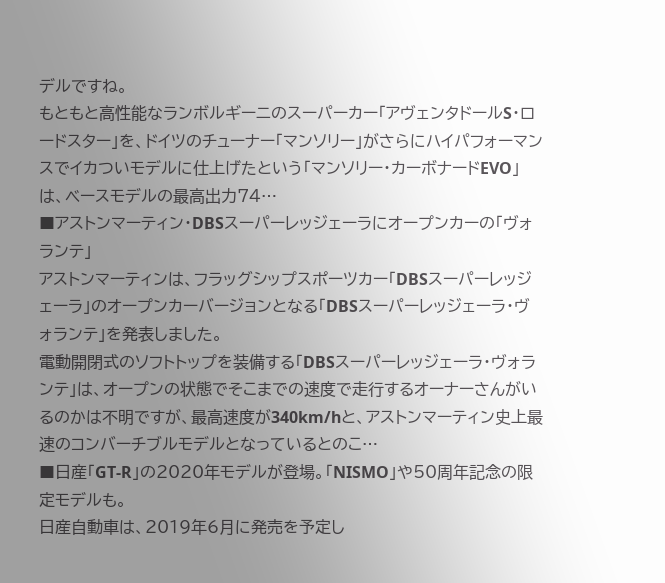デルですね。
もともと高性能なランボルギーニのスーパーカー「アヴェンタドールS・ロードスター」を、ドイツのチューナー「マンソリー」がさらにハイパフォーマンスでイカついモデルに仕上げたという「マンソリー・カーボナードEVO」は、ベースモデルの最高出力74…
■アストンマーティン・DBSスーパーレッジェーラにオープンカーの「ヴォランテ」
アストンマーティンは、フラッグシップスポーツカー「DBSスーパーレッジェーラ」のオープンカーバージョンとなる「DBSスーパーレッジェーラ・ヴォランテ」を発表しました。
電動開閉式のソフトトップを装備する「DBSスーパーレッジェーラ・ヴォランテ」は、オープンの状態でそこまでの速度で走行するオーナーさんがいるのかは不明ですが、最高速度が340km/hと、アストンマーティン史上最速のコンバーチブルモデルとなっているとのこ…
■日産「GT-R」の2020年モデルが登場。「NISMO」や50周年記念の限定モデルも。
日産自動車は、2019年6月に発売を予定し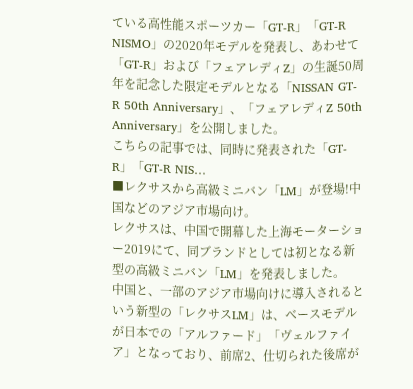ている高性能スポーツカー「GT-R」「GT-R NISMO」の2020年モデルを発表し、あわせて「GT-R」および「フェアレディZ」の生誕50周年を記念した限定モデルとなる「NISSAN GT-R 50th Anniversary」、「フェアレディZ 50th Anniversary」を公開しました。
こちらの記事では、同時に発表された「GT-R」「GT-R NIS…
■レクサスから高級ミニバン「LM」が登場!中国などのアジア市場向け。
レクサスは、中国で開幕した上海モーターショー2019にて、同ブランドとしては初となる新型の高級ミニバン「LM」を発表しました。
中国と、一部のアジア市場向けに導入されるという新型の「レクサスLM」は、ベースモデルが日本での「アルファード」「ヴェルファイア」となっており、前席2、仕切られた後席が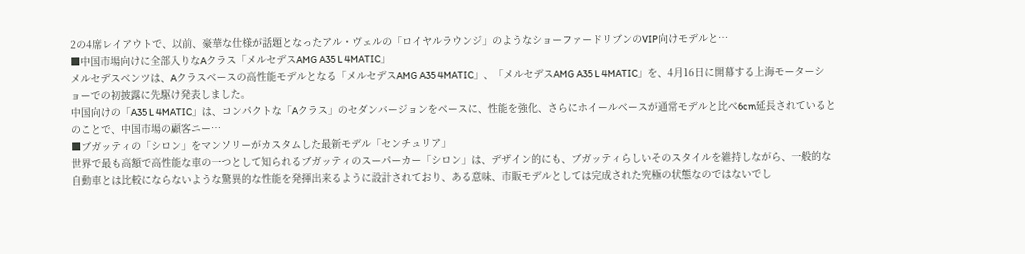2の4席レイアウトで、以前、豪華な仕様が話題となったアル・ヴェルの「ロイヤルラウンジ」のようなショーファードリブンのVIP向けモデルと…
■中国市場向けに全部入りなAクラス「メルセデスAMG A35 L 4MATIC」
メルセデスベンツは、Aクラスベースの高性能モデルとなる「メルセデスAMG A35 4MATIC」、「メルセデスAMG A35 L 4MATIC」を、4月16日に開幕する上海モーターショーでの初披露に先駆け発表しました。
中国向けの「A35 L 4MATIC」は、コンパクトな「Aクラス」のセダンバージョンをベースに、性能を強化、さらにホイールベースが通常モデルと比べ6cm延長されているとのことで、中国市場の顧客ニー…
■ブガッティの「シロン」をマンソリーがカスタムした最新モデル「センチュリア」
世界で最も高額で高性能な車の一つとして知られるブガッティのスーパーカー「シロン」は、デザイン的にも、ブガッティらしいそのスタイルを維持しながら、一般的な自動車とは比較にならないような驚異的な性能を発揮出来るように設計されており、ある意味、市販モデルとしては完成された究極の状態なのではないでし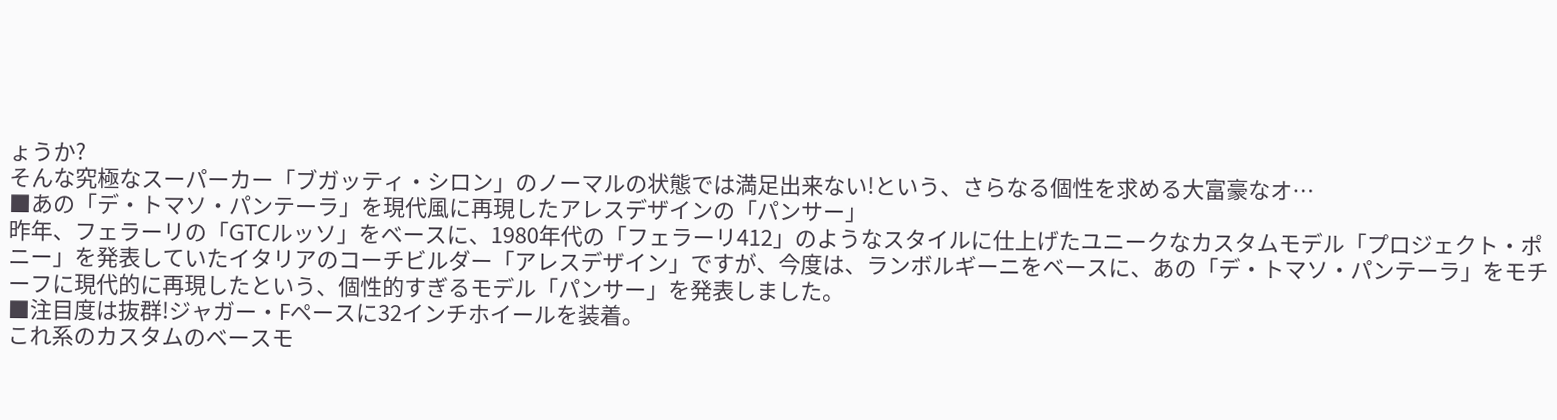ょうか?
そんな究極なスーパーカー「ブガッティ・シロン」のノーマルの状態では満足出来ない!という、さらなる個性を求める大富豪なオ…
■あの「デ・トマソ・パンテーラ」を現代風に再現したアレスデザインの「パンサー」
昨年、フェラーリの「GTCルッソ」をベースに、1980年代の「フェラーリ412」のようなスタイルに仕上げたユニークなカスタムモデル「プロジェクト・ポニー」を発表していたイタリアのコーチビルダー「アレスデザイン」ですが、今度は、ランボルギーニをベースに、あの「デ・トマソ・パンテーラ」をモチーフに現代的に再現したという、個性的すぎるモデル「パンサー」を発表しました。
■注目度は抜群!ジャガー・Fペースに32インチホイールを装着。
これ系のカスタムのベースモ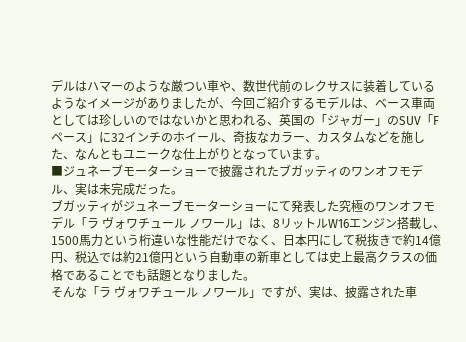デルはハマーのような厳つい車や、数世代前のレクサスに装着しているようなイメージがありましたが、今回ご紹介するモデルは、ベース車両としては珍しいのではないかと思われる、英国の「ジャガー」のSUV「Fペース」に32インチのホイール、奇抜なカラー、カスタムなどを施した、なんともユニークな仕上がりとなっています。
■ジュネーブモーターショーで披露されたブガッティのワンオフモデル、実は未完成だった。
ブガッティがジュネーブモーターショーにて発表した究極のワンオフモデル「ラ ヴォワチュール ノワール」は、8リットルW16エンジン搭載し、1500馬力という桁違いな性能だけでなく、日本円にして税抜きで約14億円、税込では約21億円という自動車の新車としては史上最高クラスの価格であることでも話題となりました。
そんな「ラ ヴォワチュール ノワール」ですが、実は、披露された車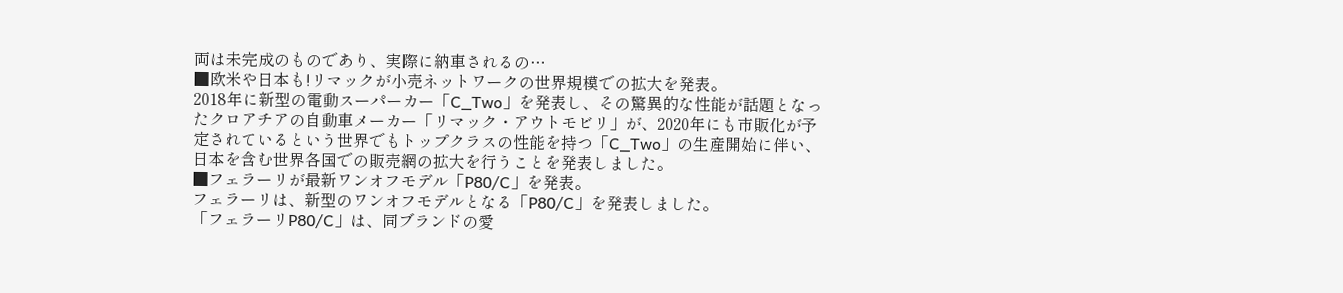両は未完成のものであり、実際に納車されるの…
■欧米や日本も!リマックが小売ネットワークの世界規模での拡大を発表。
2018年に新型の電動スーパーカー「C_Two」を発表し、その驚異的な性能が話題となったクロアチアの自動車メーカー「リマック・アウトモビリ」が、2020年にも市販化が予定されているという世界でもトップクラスの性能を持つ「C_Two」の生産開始に伴い、日本を含む世界各国での販売網の拡大を行うことを発表しました。
■フェラーリが最新ワンオフモデル「P80/C」を発表。
フェラーリは、新型のワンオフモデルとなる「P80/C」を発表しました。
「フェラーリP80/C」は、同ブランドの愛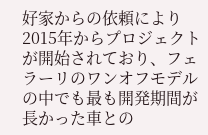好家からの依頼により2015年からプロジェクトが開始されており、フェラーリのワンオフモデルの中でも最も開発期間が長かった車との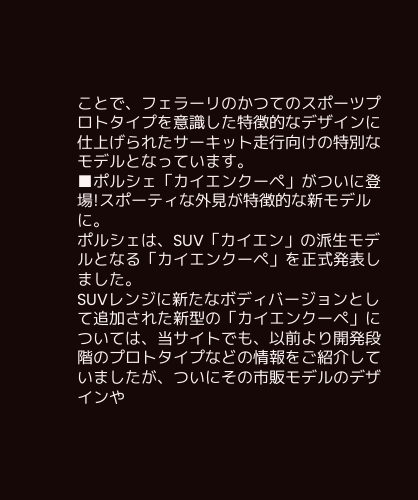ことで、フェラーリのかつてのスポーツプロトタイプを意識した特徴的なデザインに仕上げられたサーキット走行向けの特別なモデルとなっています。
■ポルシェ「カイエンクーペ」がついに登場!スポーティな外見が特徴的な新モデルに。
ポルシェは、SUV「カイエン」の派生モデルとなる「カイエンクーペ」を正式発表しました。
SUVレンジに新たなボディバージョンとして追加された新型の「カイエンクーペ」については、当サイトでも、以前より開発段階のプロトタイプなどの情報をご紹介していましたが、ついにその市販モデルのデザインや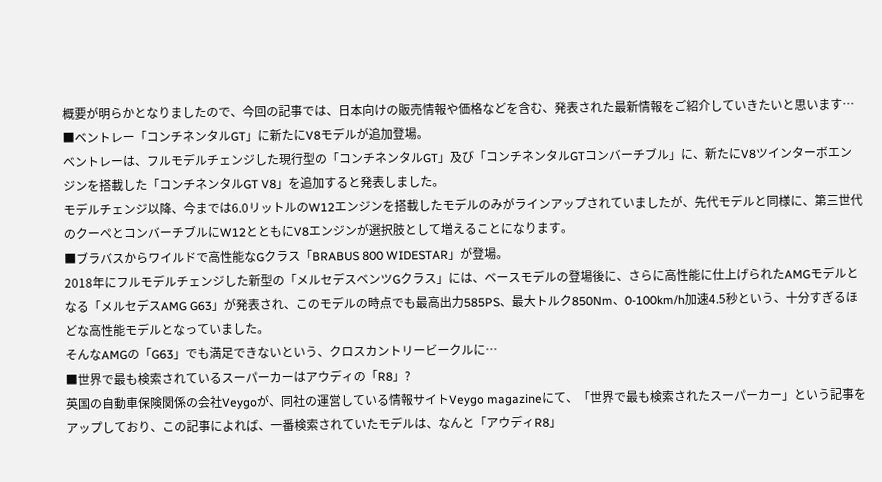概要が明らかとなりましたので、今回の記事では、日本向けの販売情報や価格などを含む、発表された最新情報をご紹介していきたいと思います…
■ベントレー「コンチネンタルGT」に新たにV8モデルが追加登場。
ベントレーは、フルモデルチェンジした現行型の「コンチネンタルGT」及び「コンチネンタルGTコンバーチブル」に、新たにV8ツインターボエンジンを搭載した「コンチネンタルGT V8」を追加すると発表しました。
モデルチェンジ以降、今までは6.0リットルのW12エンジンを搭載したモデルのみがラインアップされていましたが、先代モデルと同様に、第三世代のクーペとコンバーチブルにW12とともにV8エンジンが選択肢として増えることになります。
■ブラバスからワイルドで高性能なGクラス「BRABUS 800 WIDESTAR」が登場。
2018年にフルモデルチェンジした新型の「メルセデスベンツGクラス」には、ベースモデルの登場後に、さらに高性能に仕上げられたAMGモデルとなる「メルセデスAMG G63」が発表され、このモデルの時点でも最高出力585PS、最大トルク850Nm、0-100km/h加速4.5秒という、十分すぎるほどな高性能モデルとなっていました。
そんなAMGの「G63」でも満足できないという、クロスカントリービークルに…
■世界で最も検索されているスーパーカーはアウディの「R8」?
英国の自動車保険関係の会社Veygoが、同社の運営している情報サイトVeygo magazineにて、「世界で最も検索されたスーパーカー」という記事をアップしており、この記事によれば、一番検索されていたモデルは、なんと「アウディR8」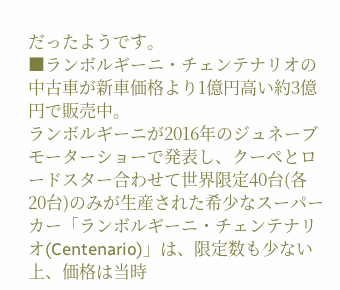だったようです。
■ランボルギーニ・チェンテナリオの中古車が新車価格より1億円高い約3億円で販売中。
ランボルギーニが2016年のジュネーブモーターショーで発表し、クーペとロードスター合わせて世界限定40台(各20台)のみが生産された希少なスーパーカー「ランボルギーニ・チェンテナリオ(Centenario)」は、限定数も少ない上、価格は当時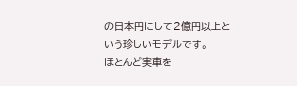の日本円にして2億円以上という珍しいモデルです。
ほとんど実車を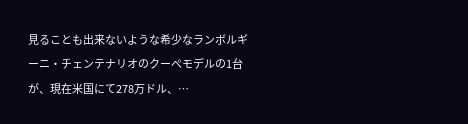見ることも出来ないような希少なランボルギーニ・チェンテナリオのクーぺモデルの1台が、現在米国にて278万ドル、…